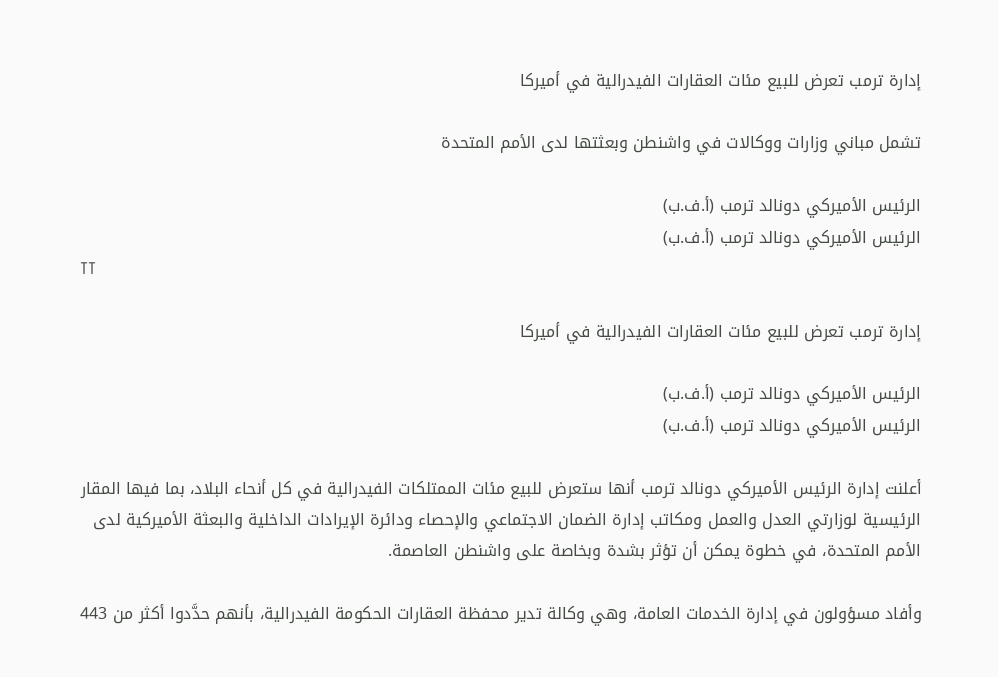إدارة ترمب تعرض للبيع مئات العقارات الفيدرالية في أميركا

تشمل مباني وزارات ووكالات في واشنطن وبعثتها لدى الأمم المتحدة

الرئيس الأميركي دونالد ترمب (أ.ف.ب)
الرئيس الأميركي دونالد ترمب (أ.ف.ب)
TT

إدارة ترمب تعرض للبيع مئات العقارات الفيدرالية في أميركا

الرئيس الأميركي دونالد ترمب (أ.ف.ب)
الرئيس الأميركي دونالد ترمب (أ.ف.ب)

أعلنت إدارة الرئيس الأميركي دونالد ترمب أنها ستعرض للبيع مئات الممتلكات الفيدرالية في كل أنحاء البلاد، بما فيها المقار الرئيسية لوزارتي العدل والعمل ومكاتب إدارة الضمان الاجتماعي والإحصاء ودائرة الإيرادات الداخلية والبعثة الأميركية لدى الأمم المتحدة، في خطوة يمكن أن تؤثر بشدة وبخاصة على واشنطن العاصمة.

وأفاد مسؤولون في إدارة الخدمات العامة، وهي وكالة تدير محفظة العقارات الحكومة الفيدرالية، بأنهم حدَّدوا أكثر من 443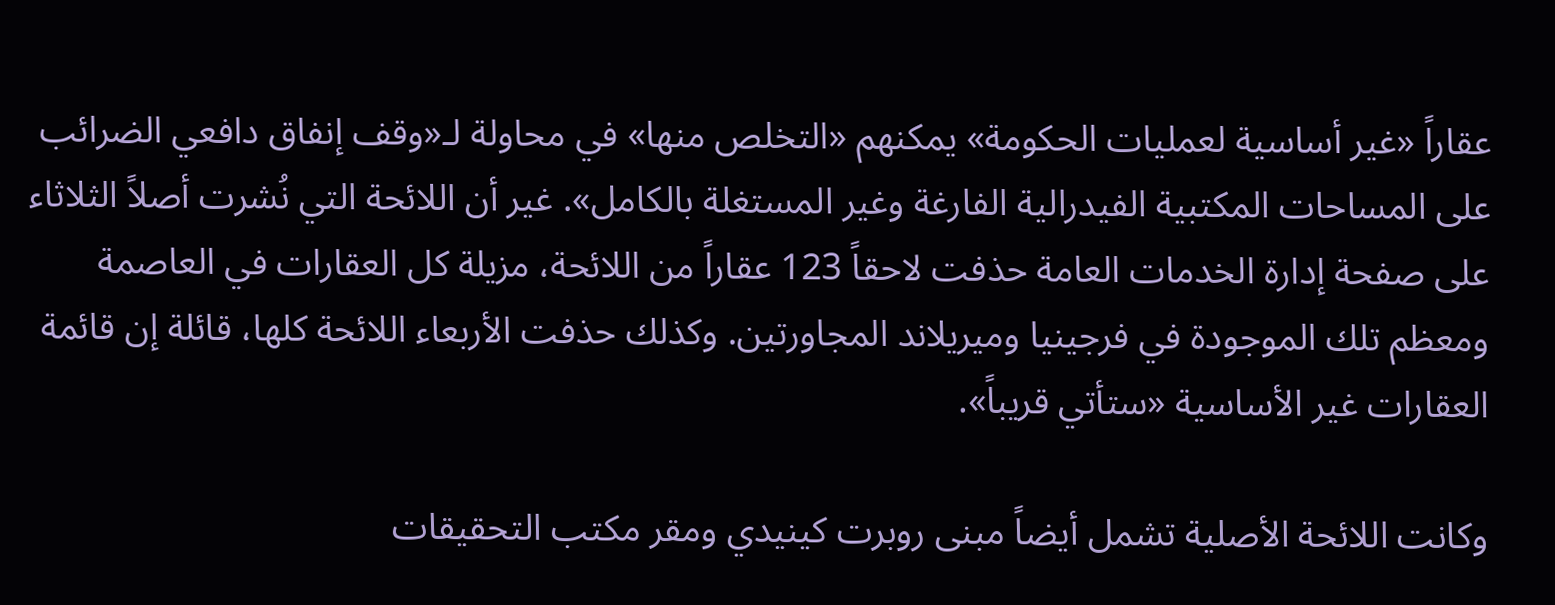عقاراً «غير أساسية لعمليات الحكومة» يمكنهم «التخلص منها» في محاولة لـ«وقف إنفاق دافعي الضرائب على المساحات المكتبية الفيدرالية الفارغة وغير المستغلة بالكامل». غير أن اللائحة التي نُشرت أصلاً الثلاثاء على صفحة إدارة الخدمات العامة حذفت لاحقاً 123 عقاراً من اللائحة، مزيلة كل العقارات في العاصمة ومعظم تلك الموجودة في فرجينيا وميريلاند المجاورتين. وكذلك حذفت الأربعاء اللائحة كلها، قائلة إن قائمة العقارات غير الأساسية «ستأتي قريباً».

وكانت اللائحة الأصلية تشمل أيضاً مبنى روبرت كينيدي ومقر مكتب التحقيقات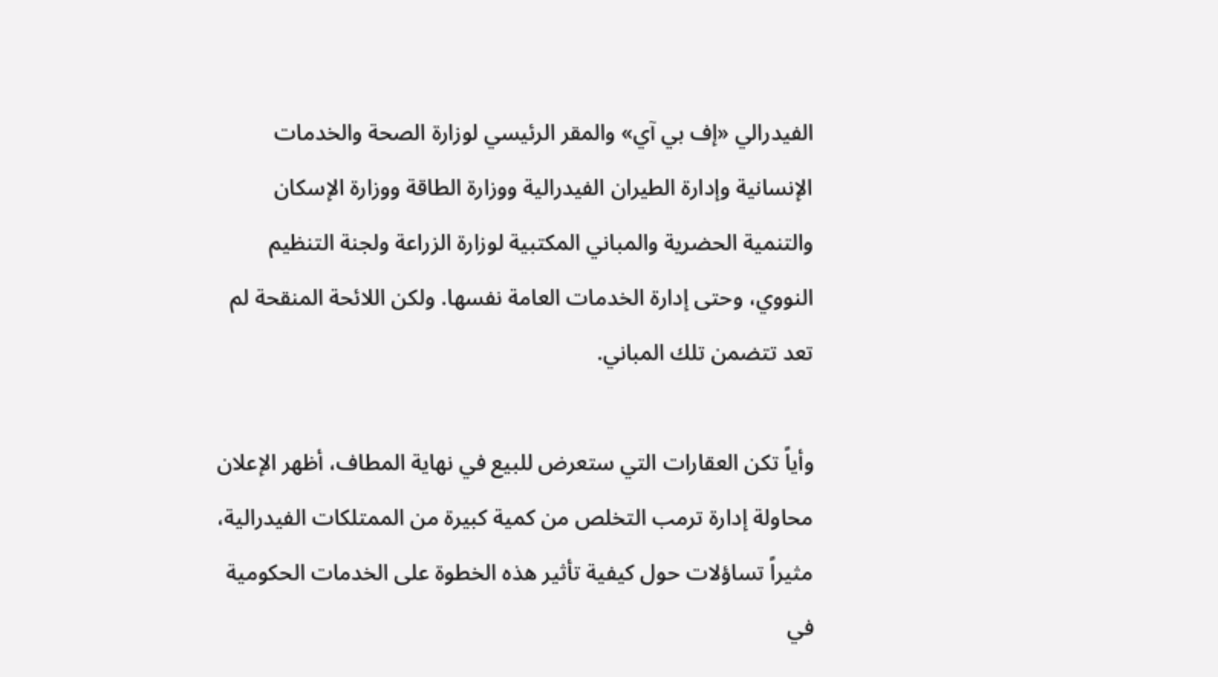الفيدرالي «إف بي آي» والمقر الرئيسي لوزارة الصحة والخدمات الإنسانية وإدارة الطيران الفيدرالية ووزارة الطاقة ووزارة الإسكان والتنمية الحضرية والمباني المكتبية لوزارة الزراعة ولجنة التنظيم النووي، وحتى إدارة الخدمات العامة نفسها. ولكن اللائحة المنقحة لم تعد تتضمن تلك المباني.

وأياً تكن العقارات التي ستعرض للبيع في نهاية المطاف، أظهر الإعلان محاولة إدارة ترمب التخلص من كمية كبيرة من الممتلكات الفيدرالية، مثيراً تساؤلات حول كيفية تأثير هذه الخطوة على الخدمات الحكومية في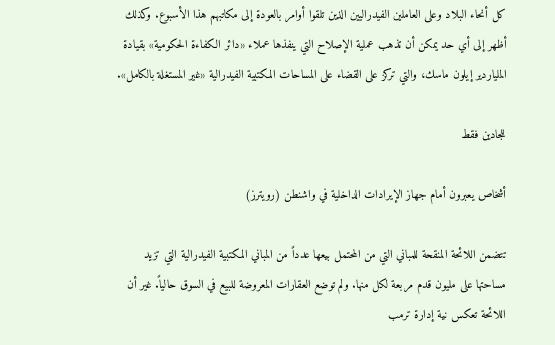كل أنحاء البلاد وعلى العاملين الفيدراليين الذين تلقوا أوامر بالعودة إلى مكاتبهم هذا الأسبوع. وكذلك أظهر إلى أي حد يمكن أن تذهب عملية الإصلاح التي ينفذها عملاء «دائر الكفاءة الحكومية» بقيادة الملياردير إيلون ماسك، والتي تركز على القضاء على المساحات المكتبية الفيدرالية «غير المستغلة بالكامل».

للجادين فقط

أشخاص يعبرون أمام جهاز الإيرادات الداخلية في واشنطن (رويترز)

تتضمن اللائحة المنقحة للمباني التي من المحتمل بيعها عدداً من المباني المكتبية الفيدرالية التي تزيد مساحتها على مليون قدم مربعة لكل منها. ولم توضع العقارات المعروضة للبيع في السوق حالياً. غير أن اللائحة تعكس نية إدارة ترمب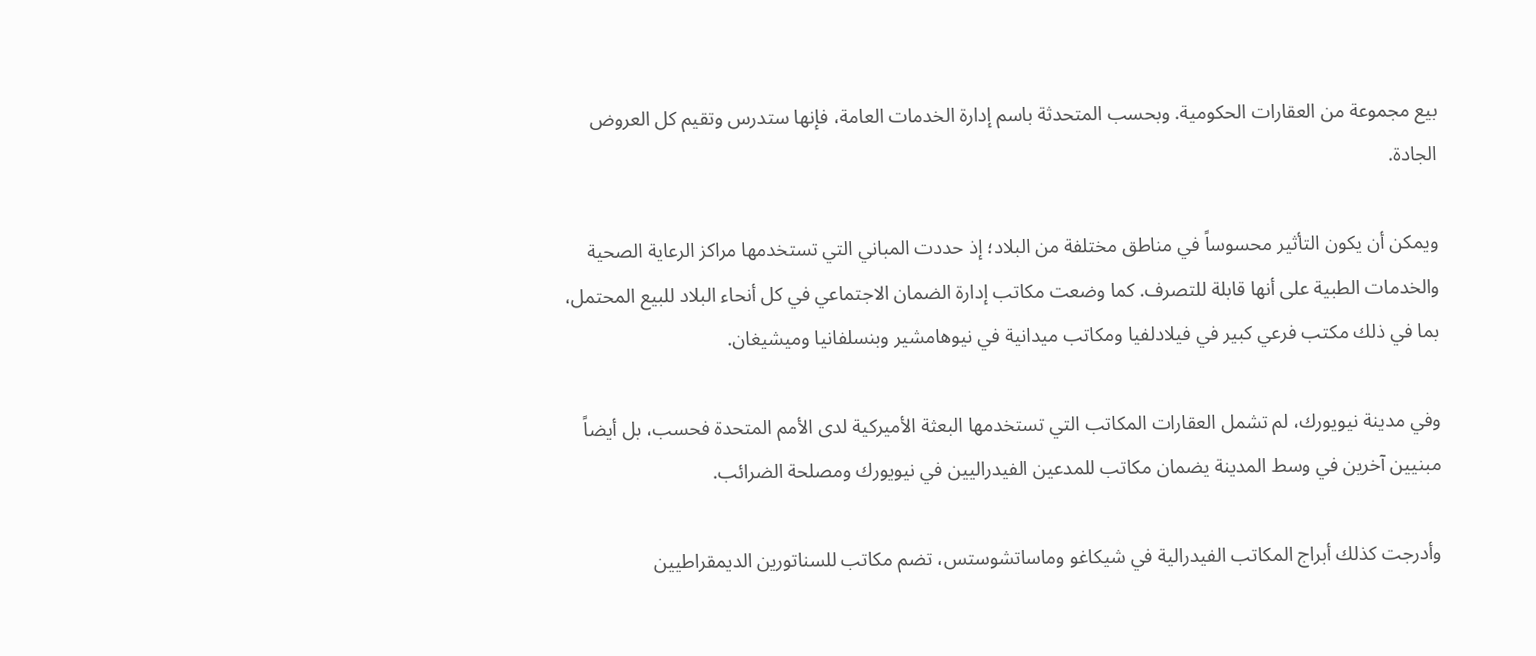بيع مجموعة من العقارات الحكومية. وبحسب المتحدثة باسم إدارة الخدمات العامة، فإنها ستدرس وتقيم كل العروض الجادة.

ويمكن أن يكون التأثير محسوساً في مناطق مختلفة من البلاد؛ إذ حددت المباني التي تستخدمها مراكز الرعاية الصحية والخدمات الطبية على أنها قابلة للتصرف. كما وضعت مكاتب إدارة الضمان الاجتماعي في كل أنحاء البلاد للبيع المحتمل، بما في ذلك مكتب فرعي كبير في فيلادلفيا ومكاتب ميدانية في نيوهامشير وبنسلفانيا وميشيغان.

وفي مدينة نيويورك، لم تشمل العقارات المكاتب التي تستخدمها البعثة الأميركية لدى الأمم المتحدة فحسب، بل أيضاً مبنيين آخرين في وسط المدينة يضمان مكاتب للمدعين الفيدراليين في نيويورك ومصلحة الضرائب.

وأدرجت كذلك أبراج المكاتب الفيدرالية في شيكاغو وماساتشوستس، تضم مكاتب للسناتورين الديمقراطيين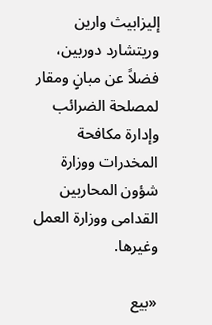إليزابيث وارين وريتشارد دوربين، فضلاً عن مبانٍ ومقار لمصلحة الضرائب وإدارة مكافحة المخدرات ووزارة شؤون المحاربين القدامى ووزارة العمل وغيرها.

«بيع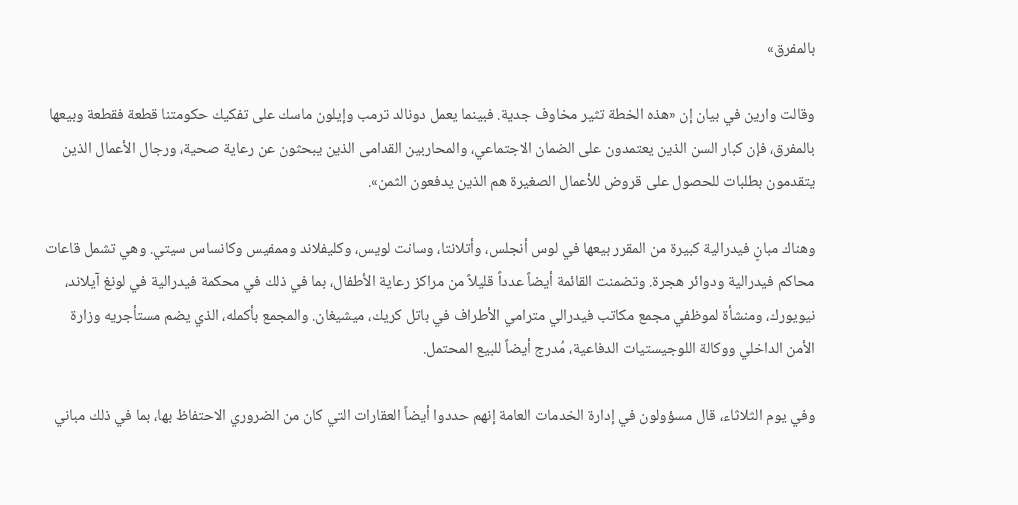بالمفرق»

وقالت وارين في بيان إن «هذه الخطة تثير مخاوف جدية. فبينما يعمل دونالد ترمب وإيلون ماسك على تفكيك حكومتنا قطعة فقطعة وبيعها بالمفرق، فإن كبار السن الذين يعتمدون على الضمان الاجتماعي، والمحاربين القدامى الذين يبحثون عن رعاية صحية، ورجال الأعمال الذين يتقدمون بطلبات للحصول على قروض للأعمال الصغيرة هم الذين يدفعون الثمن».

وهناك مبانٍ فيدرالية كبيرة من المقرر بيعها في لوس أنجلس، وأتلانتا، وسانت لويس، وكليفلاند وممفيس وكانساس سيتي. وهي تشمل قاعات محاكم فيدرالية ودوائر هجرة. وتضمنت القائمة أيضاً عدداً قليلاً من مراكز رعاية الأطفال، بما في ذلك في محكمة فيدرالية في لونغ آيلاند، نيويورك، ومنشأة لموظفي مجمع مكاتب فيدرالي مترامي الأطراف في باتل كريك، ميشيغان. والمجمع بأكمله، الذي يضم مستأجريه وزارة الأمن الداخلي ووكالة اللوجيستيات الدفاعية، مُدرج أيضاً للبيع المحتمل.

وفي يوم الثلاثاء، قال مسؤولون في إدارة الخدمات العامة إنهم حددوا أيضاً العقارات التي كان من الضروري الاحتفاظ بها، بما في ذلك مباني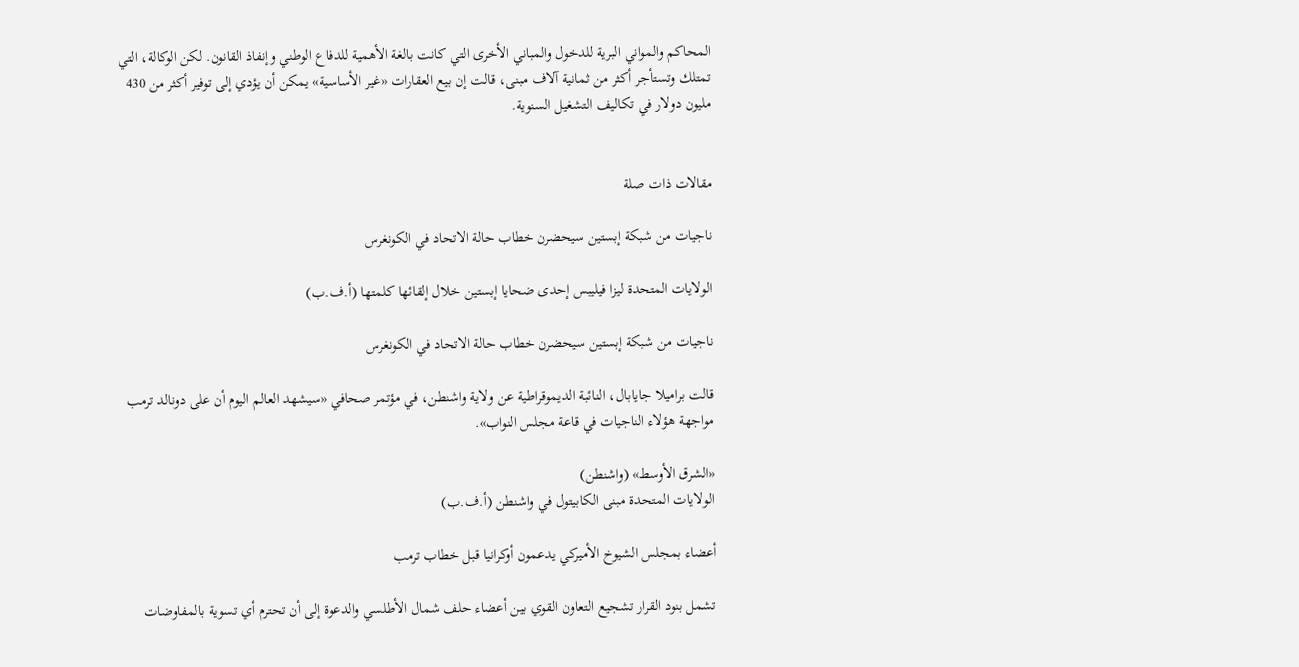المحاكم والمواني البرية للدخول والمباني الأخرى التي كانت بالغة الأهمية للدفاع الوطني وإنفاذ القانون. لكن الوكالة، التي تمتلك وتستأجر أكثر من ثمانية آلاف مبنى، قالت إن بيع العقارات «غير الأساسية» يمكن أن يؤدي إلى توفير أكثر من 430 مليون دولار في تكاليف التشغيل السنوية.


مقالات ذات صلة

ناجيات من شبكة إبستين سيحضرن خطاب حالة الاتحاد في الكونغرس

الولايات المتحدة ليزا فيليبس إحدى ضحايا إبستين خلال إلقائها كلمتها (أ.ف.ب)

ناجيات من شبكة إبستين سيحضرن خطاب حالة الاتحاد في الكونغرس

قالت براميلا جايابال، النائبة الديموقراطية عن ولاية واشنطن، في مؤتمر صحافي «سيشهد العالم اليوم أن على دونالد ترمب مواجهة هؤلاء الناجيات في قاعة مجلس النواب».

«الشرق الأوسط» (واشنطن)
الولايات المتحدة مبنى الكابيتول في واشنطن (أ.ف.ب)

أعضاء بمجلس الشيوخ الأميركي يدعمون أوكرانيا قبل خطاب ترمب

تشمل بنود القرار تشجيع التعاون القوي بين أعضاء حلف شمال الأطلسي والدعوة إلى أن تحترم أي تسوية بالمفاوضات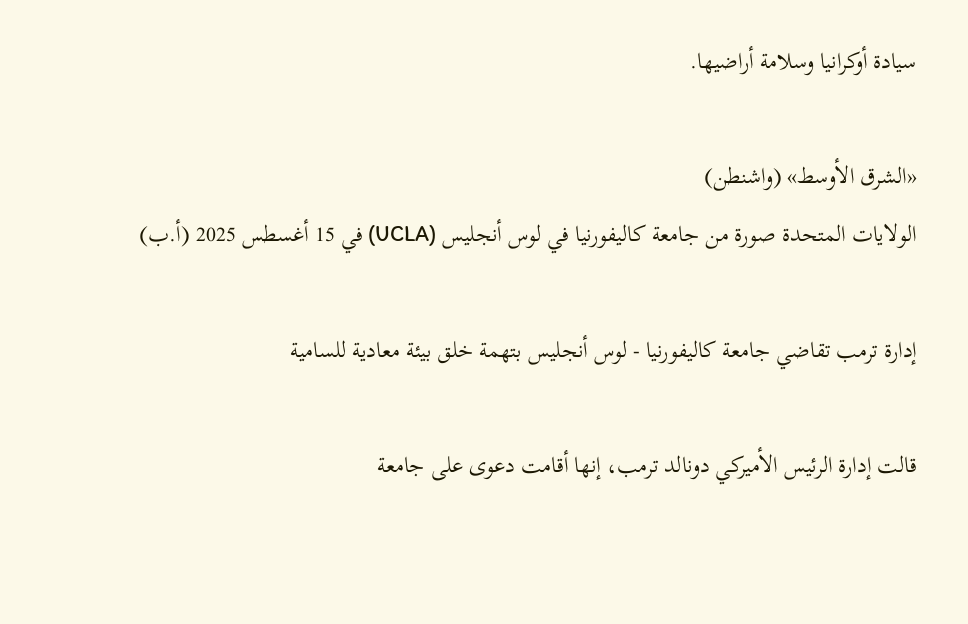سيادة أوكرانيا وسلامة أراضيها.

«الشرق الأوسط» (واشنطن)
الولايات المتحدة صورة من جامعة كاليفورنيا في لوس أنجليس (UCLA) في 15 أغسطس 2025 (أ.ب)

إدارة ترمب تقاضي جامعة كاليفورنيا - لوس أنجليس بتهمة خلق بيئة معادية للسامية

قالت إدارة الرئيس الأميركي دونالد ترمب، إنها أقامت دعوى على جامعة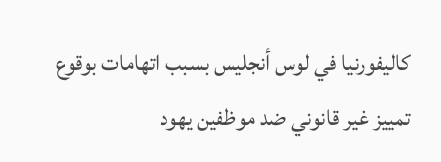كاليفورنيا في لوس أنجليس بسبب اتهامات بوقوع تمييز غير قانوني ضد موظفين يهود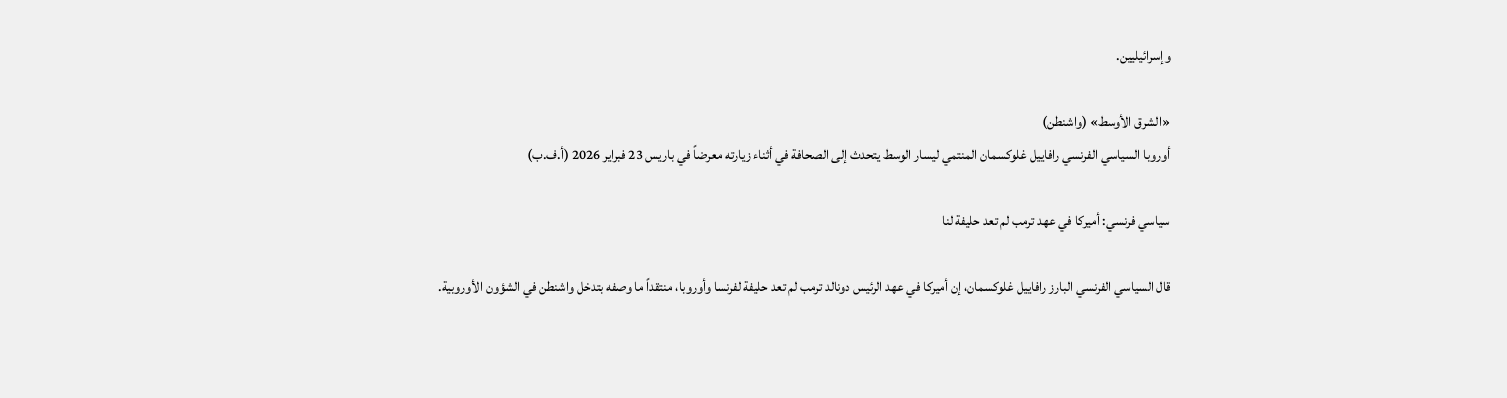وإسرائيليين.

«الشرق الأوسط» (واشنطن)
أوروبا السياسي الفرنسي رافاييل غلوكسمان المنتمي ليسار الوسط يتحدث إلى الصحافة في أثناء زيارته معرضاً في باريس 23 فبراير 2026 (أ.ف.ب)

سياسي فرنسي: أميركا في عهد ترمب لم تعد حليفة لنا

قال السياسي الفرنسي البارز رافاييل غلوكسمان، إن أميركا في عهد الرئيس دونالد ترمب لم تعد حليفة لفرنسا وأوروبا، منتقداً ما وصفه بتدخل واشنطن في الشؤون الأوروبية.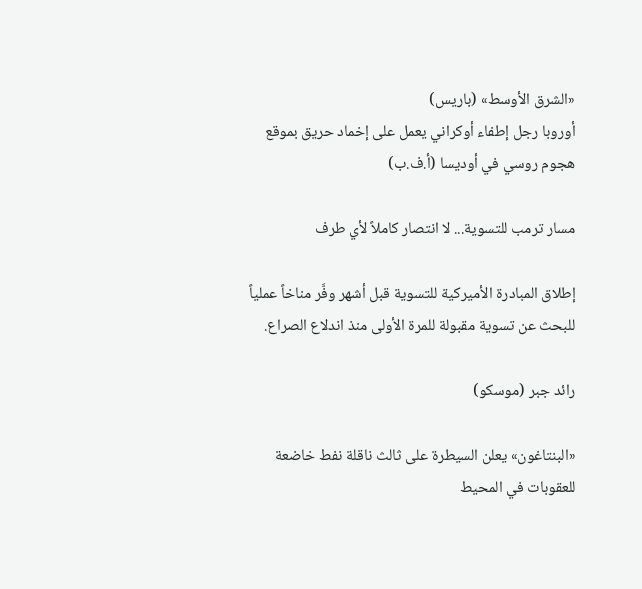«الشرق الأوسط» (باريس)
أوروبا رجل إطفاء أوكراني يعمل على إخماد حريق بموقع هجوم روسي في أوديسا (أ.ف.ب)

مسار ترمب للتسوية... لا انتصار كاملاً لأي طرف

إطلاق المبادرة الأميركية للتسوية قبل أشهر وفَّر مناخاً عملياً للبحث عن تسوية مقبولة للمرة الأولى منذ اندلاع الصراع.

رائد جبر (موسكو)

«البنتاغون» يعلن السيطرة على ثالث ناقلة نفط خاضعة للعقوبات في المحيط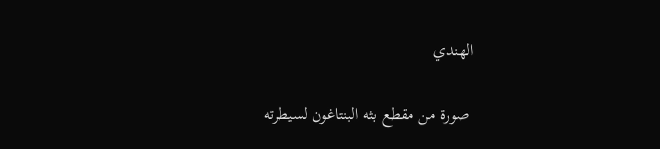الهندي

 صورة من مقطع بثه البنتاغون لسيطرته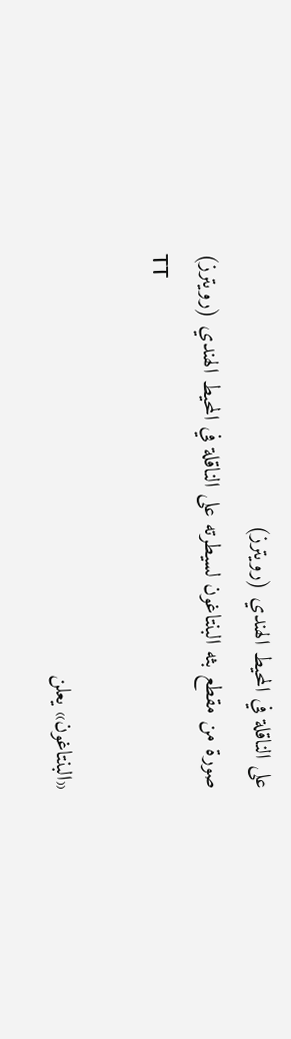على الناقلة في المحيط الهندي (رويترز)
صورة من مقطع بثه البنتاغون لسيطرته على الناقلة في المحيط الهندي (رويترز)
TT

«البنتاغون» يعلن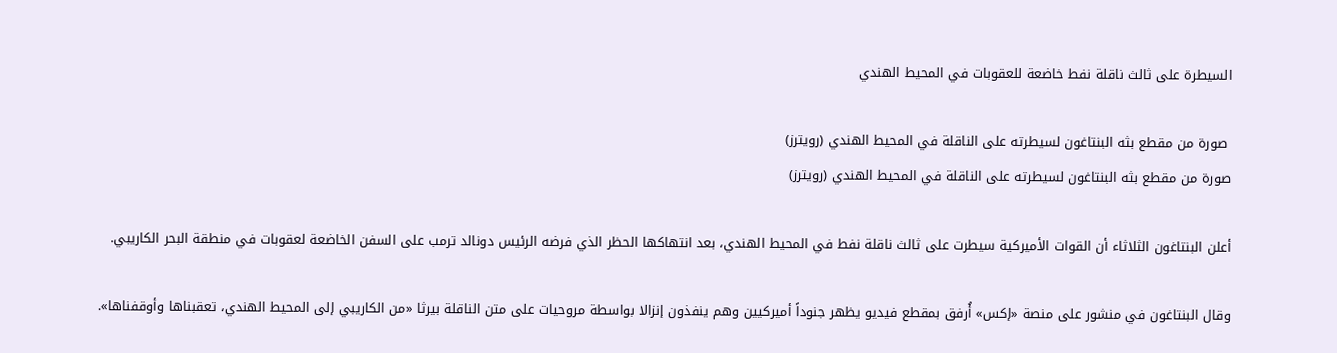السيطرة على ثالث ناقلة نفط خاضعة للعقوبات في المحيط الهندي

 صورة من مقطع بثه البنتاغون لسيطرته على الناقلة في المحيط الهندي (رويترز)
صورة من مقطع بثه البنتاغون لسيطرته على الناقلة في المحيط الهندي (رويترز)

أعلن البنتاغون الثلاثاء أن القوات الأميركية سيطرت على ثالث ناقلة نفط في المحيط الهندي، بعد انتهاكها الحظر الذي فرضه الرئيس دونالد ترمب على السفن الخاضعة لعقوبات في منطقة البحر الكاريبي.

وقال البنتاغون في منشور على منصة «إكس» أُرفق بمقطع فيديو يظهر جنوداً أميركيين وهم ينفذون إنزالا بواسطة مروحيات على متن الناقلة بيرثا «من الكاريبي إلى المحيط الهندي، تعقبناها وأوقفناها».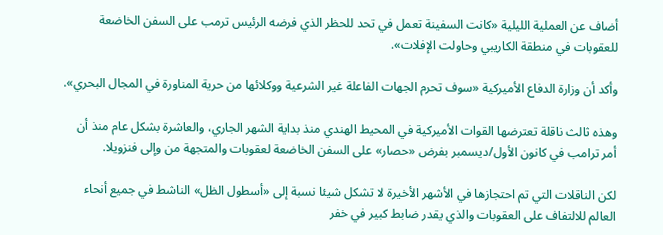أضاف عن العملية الليلية «كانت السفينة تعمل في تحد للحظر الذي فرضه الرئيس ترمب على السفن الخاضعة للعقوبات في منطقة الكاريبي وحاولت الإفلات».

وأكد أن وزارة الدفاع الأميركية «سوف تحرم الجهات الفاعلة غير الشرعية ووكلائها من حرية المناورة في المجال البحري».

وهذه ثالث ناقلة تعترضها القوات الأميركية في المحيط الهندي منذ بداية الشهر الجاري، والعاشرة بشكل عام منذ أن أمر ترامب في كانون الأول/ديسمبر بفرض «حصار» على السفن الخاضعة لعقوبات والمتجهة من وإلى فنزويلا.

لكن الناقلات التي تم احتجازها في الأشهر الأخيرة لا تشكل شيئا نسبة إلى «أسطول الظل» الناشط في جميع أنحاء العالم للالتفاف على العقوبات والذي يقدر ضابط كبير في خفر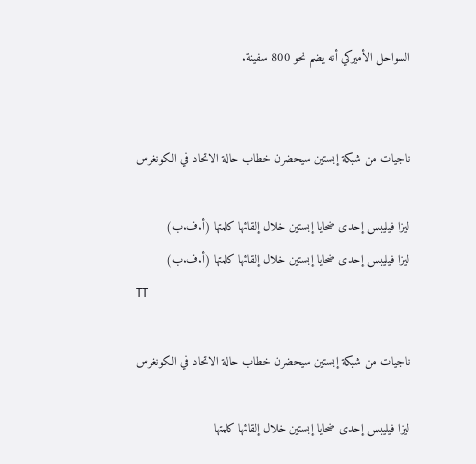السواحل الأميركي أنه يضم نحو 800 سفينة.


ناجيات من شبكة إبستين سيحضرن خطاب حالة الاتحاد في الكونغرس

ليزا فيليبس إحدى ضحايا إبستين خلال إلقائها كلمتها (أ.ف.ب)
ليزا فيليبس إحدى ضحايا إبستين خلال إلقائها كلمتها (أ.ف.ب)
TT

ناجيات من شبكة إبستين سيحضرن خطاب حالة الاتحاد في الكونغرس

ليزا فيليبس إحدى ضحايا إبستين خلال إلقائها كلمتها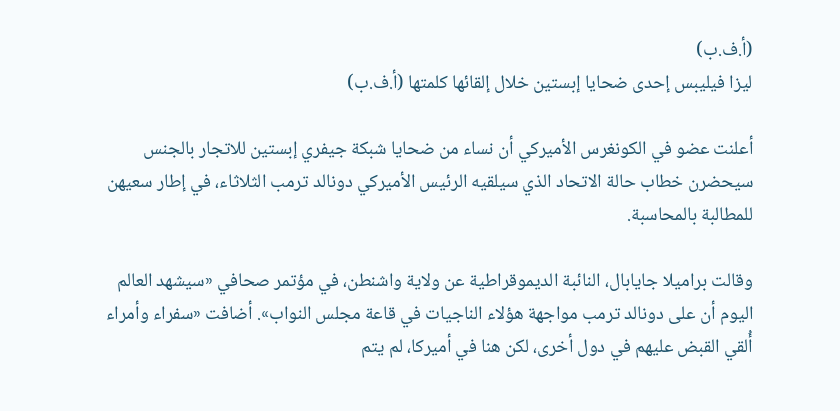(أ.ف.ب)
ليزا فيليبس إحدى ضحايا إبستين خلال إلقائها كلمتها (أ.ف.ب)

أعلنت عضو في الكونغرس الأميركي أن نساء من ضحايا شبكة جيفري إبستين للاتجار بالجنس سيحضرن خطاب حالة الاتحاد الذي سيلقيه الرئيس الأميركي دونالد ترمب الثلاثاء، في إطار سعيهن للمطالبة بالمحاسبة.

وقالت براميلا جايابال، النائبة الديموقراطية عن ولاية واشنطن، في مؤتمر صحافي «سيشهد العالم اليوم أن على دونالد ترمب مواجهة هؤلاء الناجيات في قاعة مجلس النواب». أضافت «سفراء وأمراء أُلقي القبض عليهم في دول أخرى، لكن هنا في أميركا، لم يتم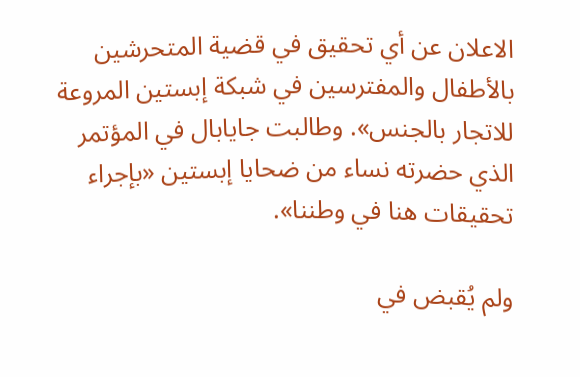الاعلان عن أي تحقيق في قضية المتحرشين بالأطفال والمفترسين في شبكة إبستين المروعة للاتجار بالجنس». وطالبت جايابال في المؤتمر الذي حضرته نساء من ضحايا إبستين «بإجراء تحقيقات هنا في وطننا».

ولم يُقبض في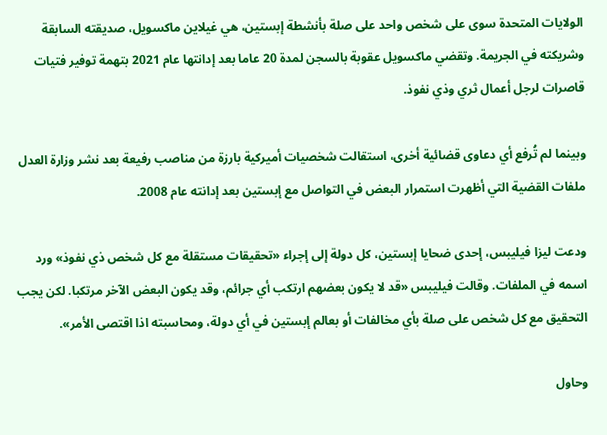الولايات المتحدة سوى على شخص واحد على صلة بأنشطة إبستين، هي غيلاين ماكسويل، صديقته السابقة وشريكته في الجريمة. وتقضي ماكسويل عقوبة بالسجن لمدة 20 عاما بعد إدانتها عام 2021 بتهمة توفير فتيات قاصرات لرجل أعمال ثري وذي نفوذ.

وبينما لم تُرفع أي دعاوى قضائية أخرى، استقالت شخصيات أميركية بارزة من مناصب رفيعة بعد نشر وزارة العدل ملفات القضية التي أظهرت استمرار البعض في التواصل مع إبستين بعد إدانته عام 2008.

ودعت ليزا فيليبس، إحدى ضحايا إبستين، كل دولة إلى إجراء «تحقيقات مستقلة مع كل شخص ذي نفوذ» ورد اسمه في الملفات. وقالت فيليبس «قد لا يكون بعضهم ارتكب أي جرائم، وقد يكون البعض الآخر مرتكبا. لكن يجب التحقيق مع كل شخص على صلة بأي مخالفات أو بعالم إبستين في أي دولة، ومحاسبته اذا اقتصى الأمر».

وحاول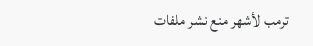ترمب لأشهر منع نشر ملفات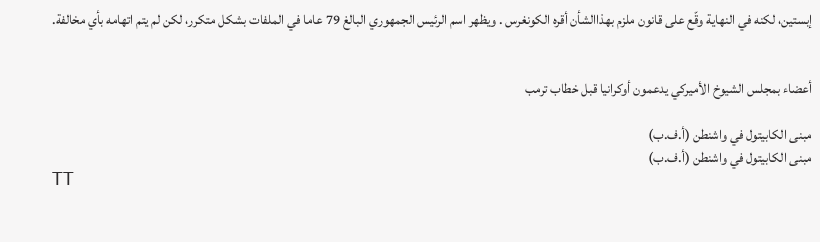إبستين، لكنه في النهاية وقّع على قانون ملزم بهذاالشأن أقره الكونغرس . ويظهر اسم الرئيس الجمهوري البالغ 79 عاما في الملفات بشكل متكرر، لكن لم يتم اتهامه بأي مخالفة.


أعضاء بمجلس الشيوخ الأميركي يدعمون أوكرانيا قبل خطاب ترمب

مبنى الكابيتول في واشنطن (أ.ف.ب)
مبنى الكابيتول في واشنطن (أ.ف.ب)
TT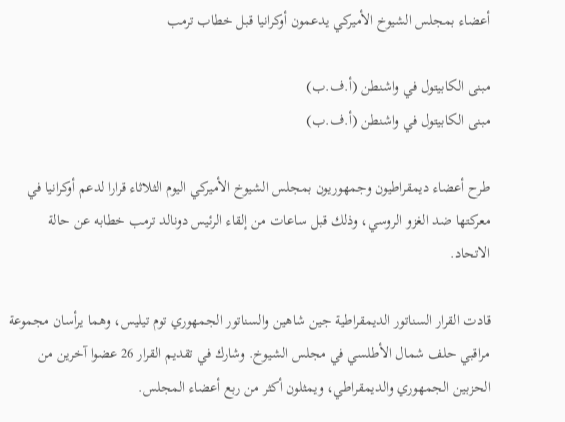أعضاء بمجلس الشيوخ الأميركي يدعمون أوكرانيا قبل خطاب ترمب

مبنى الكابيتول في واشنطن (أ.ف.ب)
مبنى الكابيتول في واشنطن (أ.ف.ب)

طرح أعضاء ديمقراطيون وجمهوريون بمجلس الشيوخ الأميركي اليوم الثلاثاء قرارا لدعم أوكرانيا في معركتها ضد الغزو الروسي، وذلك قبل ساعات من إلقاء الرئيس دونالد ترمب خطابه عن حالة الاتحاد.

قادت القرار السناتور الديمقراطية جين شاهين والسناتور الجمهوري توم تيليس، وهما يرأسان مجموعة مراقبي حلف شمال الأطلسي في مجلس الشيوخ. وشارك في تقديم القرار 26 عضوا آخرين من الحزبين الجمهوري والديمقراطي، ويمثلون أكثر من ربع أعضاء المجلس.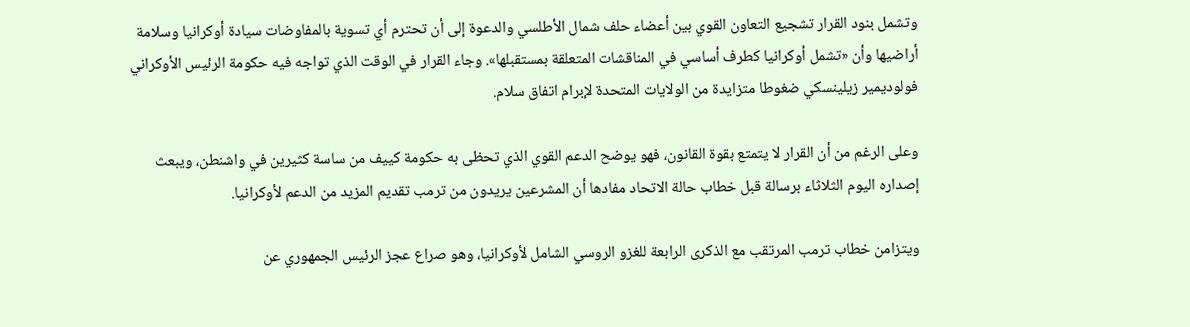وتشمل بنود القرار تشجيع التعاون القوي بين أعضاء حلف شمال الأطلسي والدعوة إلى أن تحترم أي تسوية بالمفاوضات سيادة أوكرانيا وسلامة أراضيها وأن «تشمل أوكرانيا كطرف أساسي في المناقشات المتعلقة بمستقبلها». وجاء القرار في الوقت الذي تواجه فيه حكومة الرئيس الأوكراني فولوديمير زيلينسكي ضغوطا متزايدة من الولايات المتحدة لإبرام اتفاق سلام.

وعلى الرغم من أن القرار لا يتمتع بقوة القانون، فهو يوضح الدعم القوي الذي تحظى به حكومة كييف من ساسة كثيرين في واشنطن، ويبعث إصداره اليوم الثلاثاء برسالة قبل خطاب حالة الاتحاد مفادها أن المشرعين يريدون من ترمب تقديم المزيد من الدعم لأوكرانيا.

ويتزامن خطاب ترمب المرتقب مع الذكرى الرابعة للغزو الروسي الشامل لأوكرانيا، وهو صراع عجز الرئيس الجمهوري عن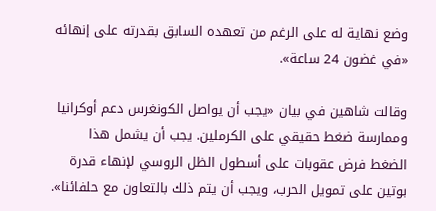وضع نهاية له على الرغم من تعهده السابق بقدرته على إنهائه «في غضون 24 ساعة».

وقالت شاهين في بيان «يجب أن يواصل الكونغرس دعم أوكرانيا وممارسة ضغط حقيقي على الكرملين. يجب أن يشمل هذا الضغط فرض عقوبات على أسطول الظل الروسي لإنهاء قدرة بوتين على تمويل الحرب، ويجب أن يتم ذلك بالتعاون مع حلفائنا».